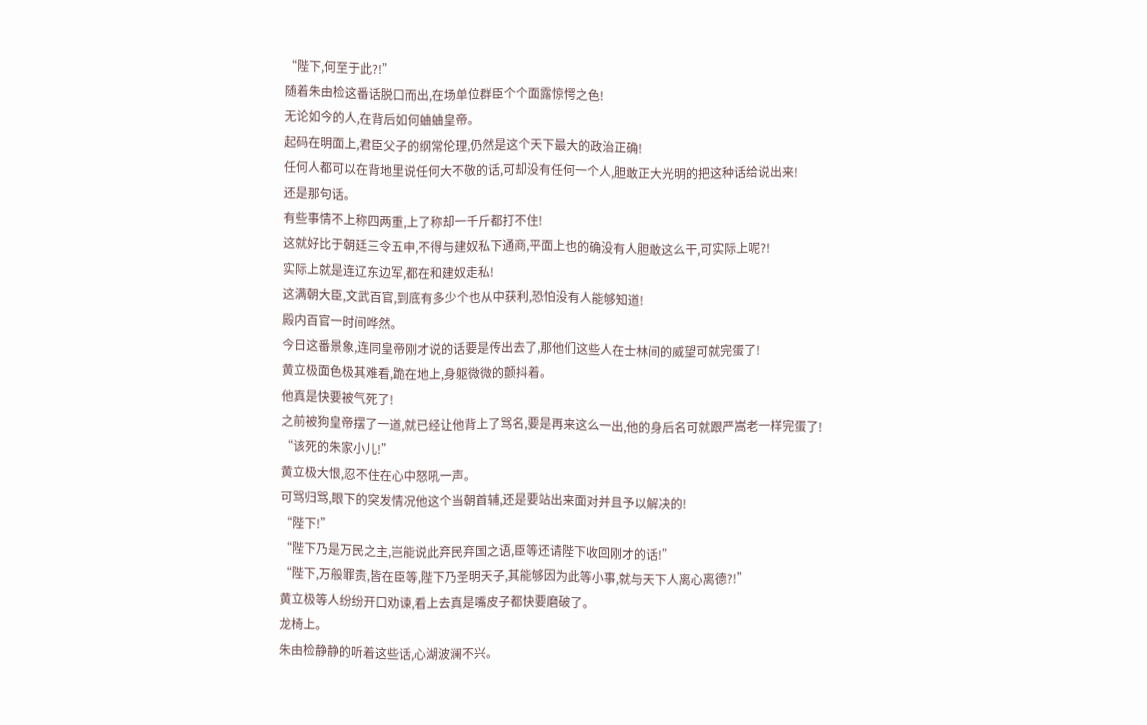“陛下,何至于此?!”
随着朱由检这番话脱口而出,在场单位群臣个个面露惊愕之色!
无论如今的人,在背后如何蛐蛐皇帝。
起码在明面上,君臣父子的纲常伦理,仍然是这个天下最大的政治正确!
任何人都可以在背地里说任何大不敬的话,可却没有任何一个人,胆敢正大光明的把这种话给说出来!
还是那句话。
有些事情不上称四两重,上了称却一千斤都打不住!
这就好比于朝廷三令五申,不得与建奴私下通商,平面上也的确没有人胆敢这么干,可实际上呢?!
实际上就是连辽东边军,都在和建奴走私!
这满朝大臣,文武百官,到底有多少个也从中获利,恐怕没有人能够知道!
殿内百官一时间哗然。
今日这番景象,连同皇帝刚才说的话要是传出去了,那他们这些人在士林间的威望可就完蛋了!
黄立极面色极其难看,跪在地上,身躯微微的颤抖着。
他真是快要被气死了!
之前被狗皇帝摆了一道,就已经让他背上了骂名,要是再来这么一出,他的身后名可就跟严嵩老一样完蛋了!
“该死的朱家小儿!”
黄立极大恨,忍不住在心中怒吼一声。
可骂归骂,眼下的突发情况他这个当朝首辅,还是要站出来面对并且予以解决的!
“陛下!”
“陛下乃是万民之主,岂能说此弃民弃国之语,臣等还请陛下收回刚才的话!”
“陛下,万般罪责,皆在臣等,陛下乃圣明天子,其能够因为此等小事,就与天下人离心离德?!”
黄立极等人纷纷开口劝谏,看上去真是嘴皮子都快要磨破了。
龙椅上。
朱由检静静的听着这些话,心湖波澜不兴。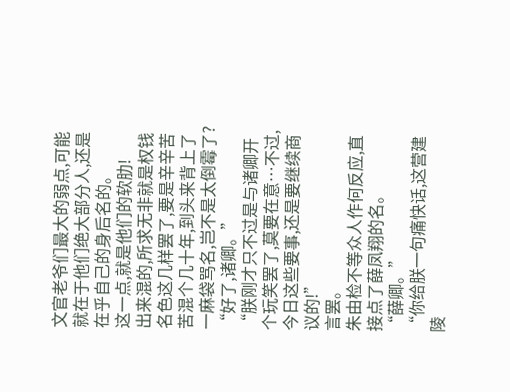文官老爷们最大的弱点,可能就在于他们绝大部分人,还是在乎自己的身后名的。
这一点,就是他们的软肋!
出来混的,所求无非就是权钱名色这几样罢了,要是辛辛苦苦混个几十年,到头来背上了一麻袋骂名,岂不是太倒霉了?
“好了,诸卿。”
“朕刚才只不过是与诸卿开个玩笑罢了,莫要在意…不过,今日这些要事,还是要继续商议的!”
言罢。
朱由检不等众人作何反应,直接点了薛凤翔的名。
“薛卿。”
“你给朕一句痛快话,这营建陵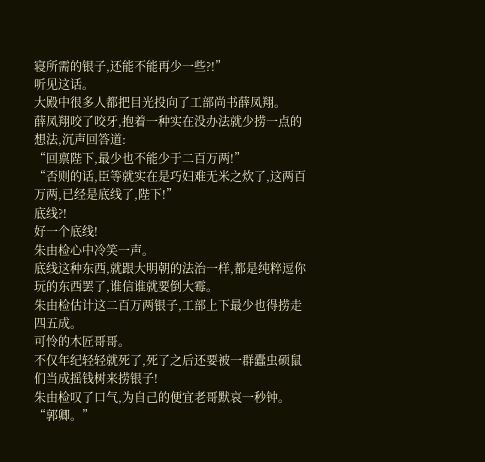寝所需的银子,还能不能再少一些?!”
听见这话。
大殿中很多人都把目光投向了工部尚书薛凤翔。
薛凤翔咬了咬牙,抱着一种实在没办法就少捞一点的想法,沉声回答道:
“回禀陛下,最少也不能少于二百万两!”
“否则的话,臣等就实在是巧妇难无米之炊了,这两百万两,已经是底线了,陛下!”
底线?!
好一个底线!
朱由检心中冷笑一声。
底线这种东西,就跟大明朝的法治一样,都是纯粹逗你玩的东西罢了,谁信谁就要倒大霉。
朱由检估计这二百万两银子,工部上下最少也得捞走四五成。
可怜的木匠哥哥。
不仅年纪轻轻就死了,死了之后还要被一群蠹虫硕鼠们当成摇钱树来捞银子!
朱由检叹了口气,为自己的便宜老哥默哀一秒钟。
“郭卿。”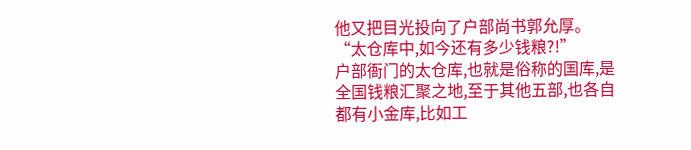他又把目光投向了户部尚书郭允厚。
“太仓库中,如今还有多少钱粮?!”
户部衙门的太仓库,也就是俗称的国库,是全国钱粮汇聚之地,至于其他五部,也各自都有小金库,比如工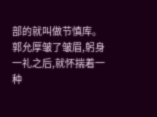部的就叫做节慎库。
郭允厚皱了皱眉,躬身一礼之后,就怀揣着一种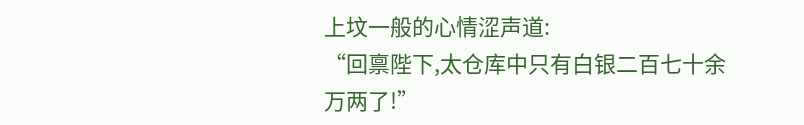上坟一般的心情涩声道:
“回禀陛下,太仓库中只有白银二百七十余万两了!”